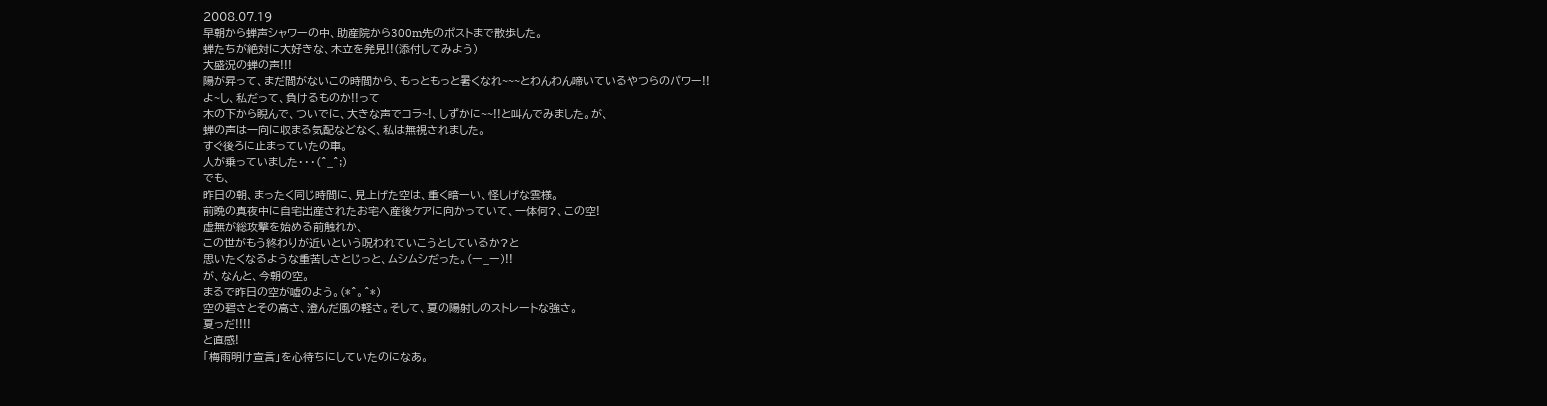2008.07.19
早朝から蝉声シャワーの中、助産院から300m先のポストまで散歩した。
蝉たちが絶対に大好きな、木立を発見!!(添付してみよう)
大盛況の蝉の声!!!
陽が昇って、まだ間がないこの時間から、もっともっと暑くなれ~~~とわんわん啼いているやつらのパワー!!
よ~し、私だって、負けるものか!!って
木の下から睨んで、ついでに、大きな声でコラ~!、しずかに~~!!と叫んでみました。が、
蝉の声は一向に収まる気配などなく、私は無視されました。
すぐ後ろに止まっていたの車。
人が乗っていました・・・(^_^;)
でも、
昨日の朝、まったく同じ時間に、見上げた空は、重く暗ーい、怪しげな雲様。
前晩の真夜中に自宅出産されたお宅へ産後ケアに向かっていて、一体何?、この空!
虚無が総攻撃を始める前触れか、
この世がもう終わりが近いという呪われていこうとしているか?と
思いたくなるような重苦しさとじっと、ムシムシだった。(ー_ー)!!
が、なんと、今朝の空。
まるで昨日の空が嘘のよう。(*^。^*)
空の碧さとその高さ、澄んだ風の軽さ。そして、夏の陽射しのストレートな強さ。
夏っだ!!!!
と直感!
「梅雨明け宣言」を心待ちにしていたのになあ。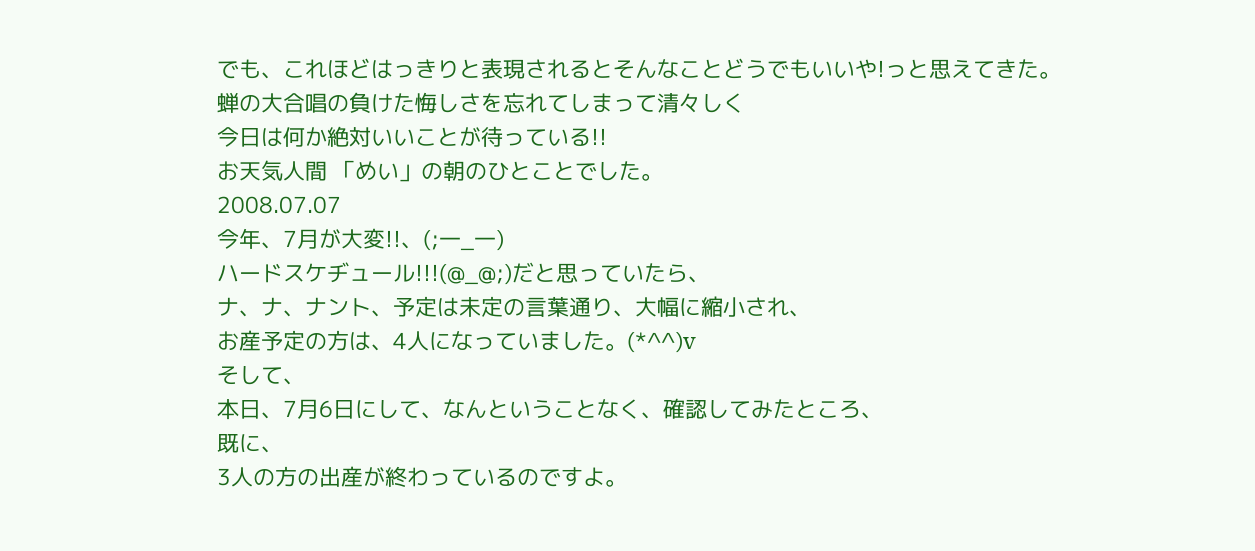でも、これほどはっきりと表現されるとそんなことどうでもいいや!っと思えてきた。
蝉の大合唱の負けた悔しさを忘れてしまって清々しく
今日は何か絶対いいことが待っている!!
お天気人間 「めい」の朝のひとことでした。
2008.07.07
今年、7月が大変!!、(;一_一)
ハードスケヂュール!!!(@_@;)だと思っていたら、
ナ、ナ、ナント、予定は未定の言葉通り、大幅に縮小され、
お産予定の方は、4人になっていました。(*^^)v
そして、
本日、7月6日にして、なんということなく、確認してみたところ、
既に、
3人の方の出産が終わっているのですよ。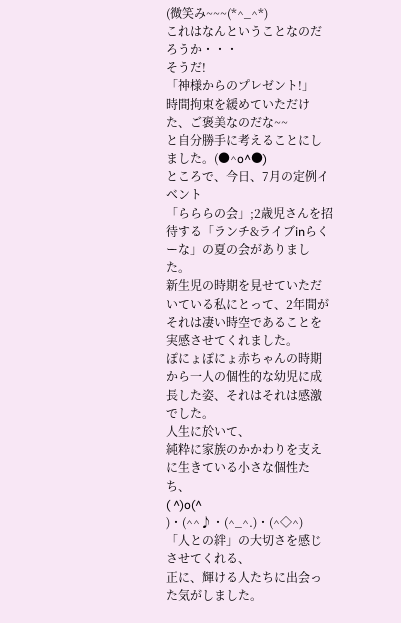(微笑み~~~(*^_^*)
これはなんということなのだろうか・・・
そうだ!
「神様からのプレゼント!」
時間拘束を緩めていただけた、ご褒美なのだな~~
と自分勝手に考えることにしました。(●^o^●)
ところで、今日、7月の定例イベント
「らららの会」;2歳児さんを招待する「ランチ&ライブinらくーな」の夏の会がありました。
新生児の時期を見せていただいている私にとって、2年間がそれは凄い時空であることを実感させてくれました。
ぽにょぽにょ赤ちゃんの時期から一人の個性的な幼児に成長した姿、それはそれは感激でした。
人生に於いて、
純粋に家族のかかわりを支えに生きている小さな個性たち、
( ^)o(^ )・(^^♪・(^_^.)・(^◇^)
「人との絆」の大切さを感じさせてくれる、
正に、輝ける人たちに出会った気がしました。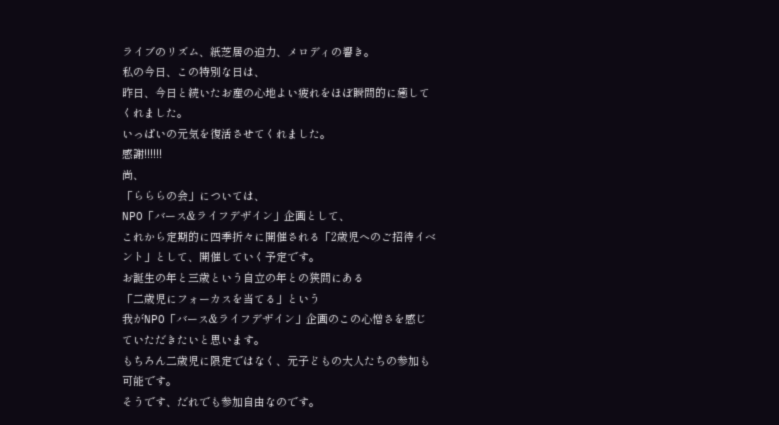ライブのリズム、紙芝居の迫力、メロディの響き。
私の今日、この特別な日は、
昨日、今日と続いたお産の心地よい疲れをほぼ瞬間的に癒してくれました。
いっぱいの元気を復活させてくれました。
感謝!!!!!!
尚、
「らららの会」については、
NPO「バース&ライフデザイン」企画として、
これから定期的に四季折々に開催される「2歳児へのご招待イベント」として、開催していく予定です。
お誕生の年と三歳という自立の年との狭間にある
「二歳児にフォーカスを当てる」という
我がNPO「バース&ライフデザイン」企画のこの心憎さを感じていただきたいと思います。
もちろん二歳児に限定ではなく、元子どもの大人たちの参加も可能です。
そうです、だれでも参加自由なのです。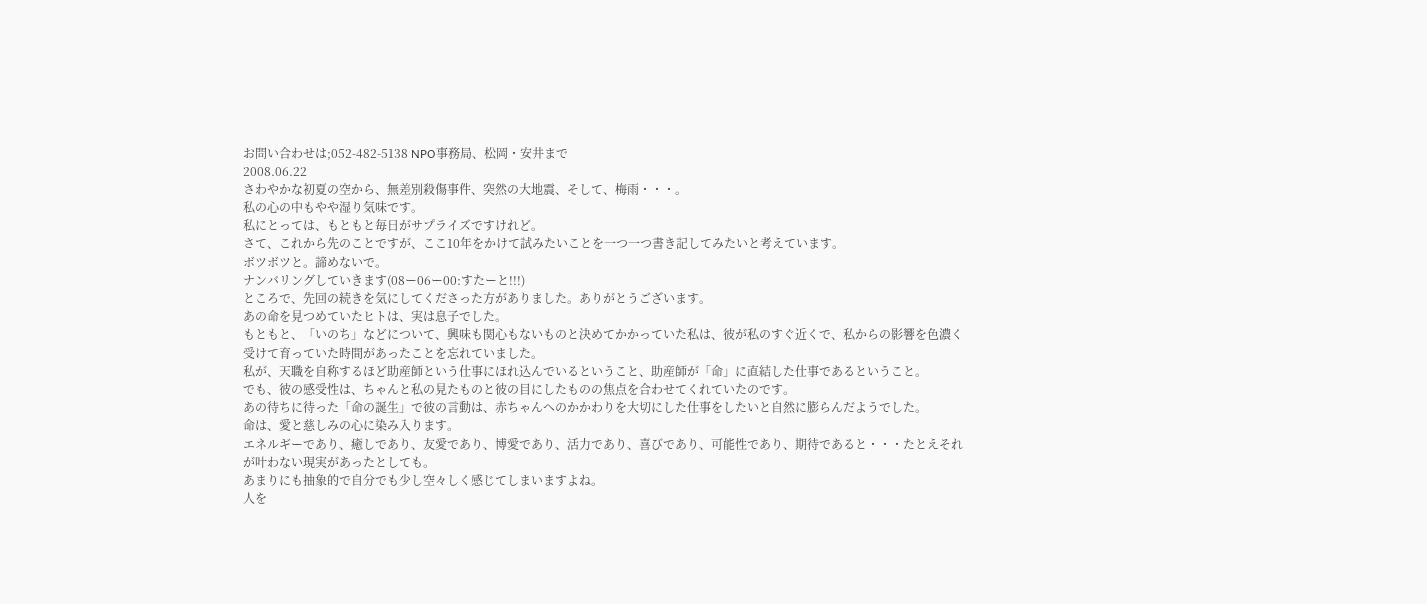お問い合わせは;052-482-5138 NPO事務局、松岡・安井まで
2008.06.22
さわやかな初夏の空から、無差別殺傷事件、突然の大地震、そして、梅雨・・・。
私の心の中もやや湿り気味です。
私にとっては、もともと毎日がサプライズですけれど。
さて、これから先のことですが、ここ10年をかけて試みたいことを一つ一つ書き記してみたいと考えています。
ボツボツと。諦めないで。
ナンバリングしていきます(08ー06ー00:すたーと!!!)
ところで、先回の続きを気にしてくださった方がありました。ありがとうございます。
あの命を見つめていたヒトは、実は息子でした。
もともと、「いのち」などについて、興味も関心もないものと決めてかかっていた私は、彼が私のすぐ近くで、私からの影響を色濃く受けて育っていた時間があったことを忘れていました。
私が、天職を自称するほど助産師という仕事にほれ込んでいるということ、助産師が「命」に直結した仕事であるということ。
でも、彼の感受性は、ちゃんと私の見たものと彼の目にしたものの焦点を合わせてくれていたのです。
あの待ちに待った「命の誕生」で彼の言動は、赤ちゃんへのかかわりを大切にした仕事をしたいと自然に膨らんだようでした。
命は、愛と慈しみの心に染み入ります。
エネルギーであり、癒しであり、友愛であり、博愛であり、活力であり、喜びであり、可能性であり、期待であると・・・たとえそれが叶わない現実があったとしても。
あまりにも抽象的で自分でも少し空々しく感じてしまいますよね。
人を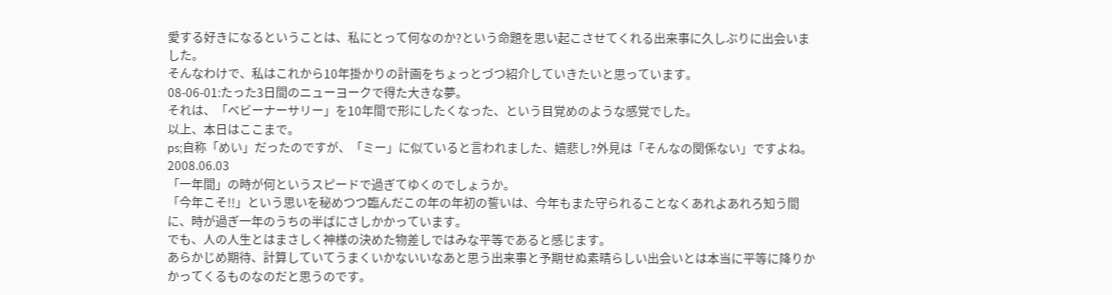愛する好きになるということは、私にとって何なのか?という命題を思い起こさせてくれる出来事に久しぶりに出会いました。
そんなわけで、私はこれから10年掛かりの計画をちょっとづつ紹介していきたいと思っています。
08-06-01:たった3日間のニューヨークで得た大きな夢。
それは、「ベビーナーサリー」を10年間で形にしたくなった、という目覚めのような感覚でした。
以上、本日はここまで。
ps;自称「めい」だったのですが、「ミー」に似ていると言われました、嬉悲し?外見は「そんなの関係ない」ですよね。
2008.06.03
「一年間」の時が何というスピードで過ぎてゆくのでしょうか。
「今年こそ!!」という思いを秘めつつ臨んだこの年の年初の誓いは、今年もまた守られることなくあれよあれろ知う間に、時が過ぎ一年のうちの半ばにさしかかっています。
でも、人の人生とはまさしく神様の決めた物差しではみな平等であると感じます。
あらかじめ期待、計算していてうまくいかないいなあと思う出来事と予期せぬ素晴らしい出会いとは本当に平等に降りかかってくるものなのだと思うのです。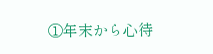①年末から心待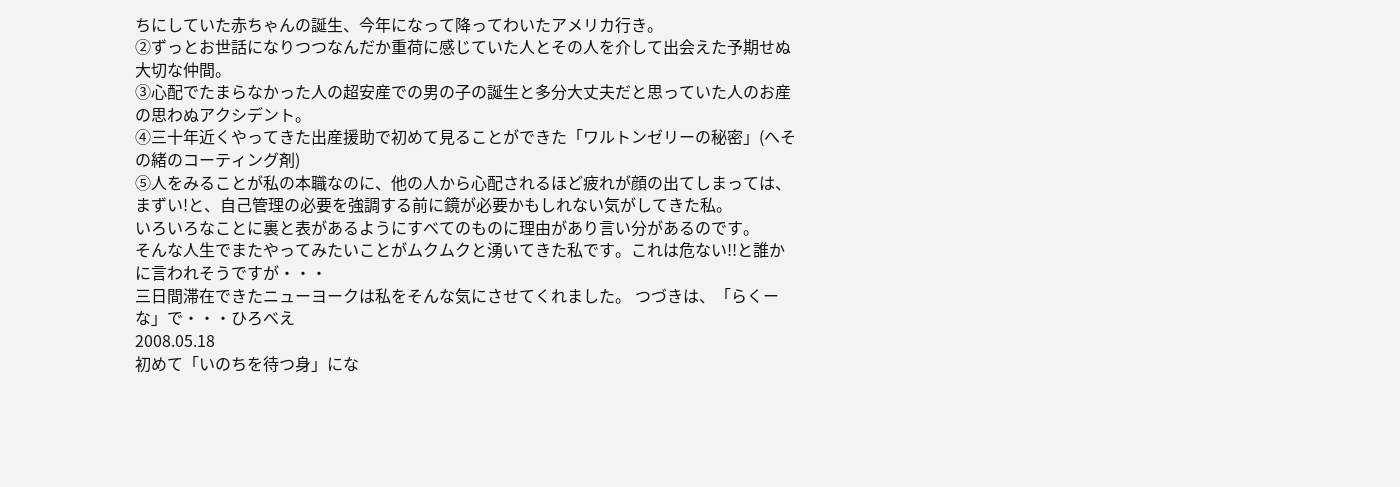ちにしていた赤ちゃんの誕生、今年になって降ってわいたアメリカ行き。
②ずっとお世話になりつつなんだか重荷に感じていた人とその人を介して出会えた予期せぬ大切な仲間。
③心配でたまらなかった人の超安産での男の子の誕生と多分大丈夫だと思っていた人のお産の思わぬアクシデント。
④三十年近くやってきた出産援助で初めて見ることができた「ワルトンゼリーの秘密」(へその緒のコーティング剤)
⑤人をみることが私の本職なのに、他の人から心配されるほど疲れが顔の出てしまっては、まずい!と、自己管理の必要を強調する前に鏡が必要かもしれない気がしてきた私。
いろいろなことに裏と表があるようにすべてのものに理由があり言い分があるのです。
そんな人生でまたやってみたいことがムクムクと湧いてきた私です。これは危ない!!と誰かに言われそうですが・・・
三日間滞在できたニューヨークは私をそんな気にさせてくれました。 つづきは、「らくーな」で・・・ひろべえ
2008.05.18
初めて「いのちを待つ身」にな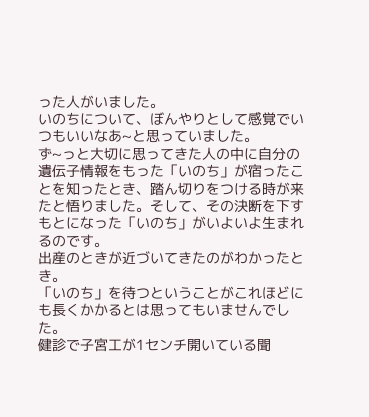った人がいました。
いのちについて、ぼんやりとして感覚でいつもいいなあ~と思っていました。
ず~っと大切に思ってきた人の中に自分の遺伝子情報をもった「いのち」が宿ったことを知ったとき、踏ん切りをつける時が来たと悟りました。そして、その決断を下すもとになった「いのち」がいよいよ生まれるのです。
出産のときが近づいてきたのがわかったとき。
「いのち」を待つということがこれほどにも長くかかるとは思ってもいませんでした。
健診で子宮工が1センチ開いている聞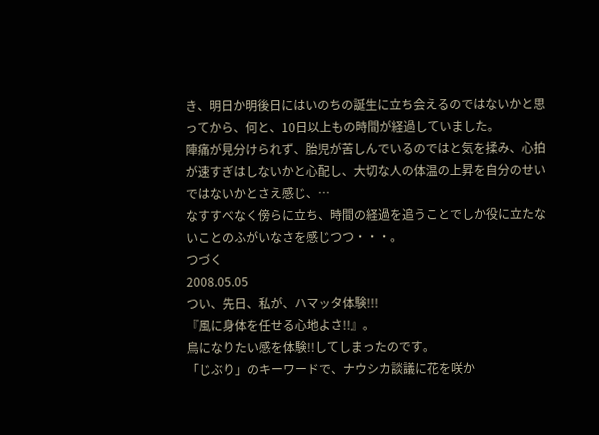き、明日か明後日にはいのちの誕生に立ち会えるのではないかと思ってから、何と、10日以上もの時間が経過していました。
陣痛が見分けられず、胎児が苦しんでいるのではと気を揉み、心拍が速すぎはしないかと心配し、大切な人の体温の上昇を自分のせいではないかとさえ感じ、…
なすすべなく傍らに立ち、時間の経過を追うことでしか役に立たないことのふがいなさを感じつつ・・・。
つづく
2008.05.05
つい、先日、私が、ハマッタ体験!!!
『風に身体を任せる心地よさ!!』。
鳥になりたい感を体験!!してしまったのです。
「じぶり」のキーワードで、ナウシカ談議に花を咲か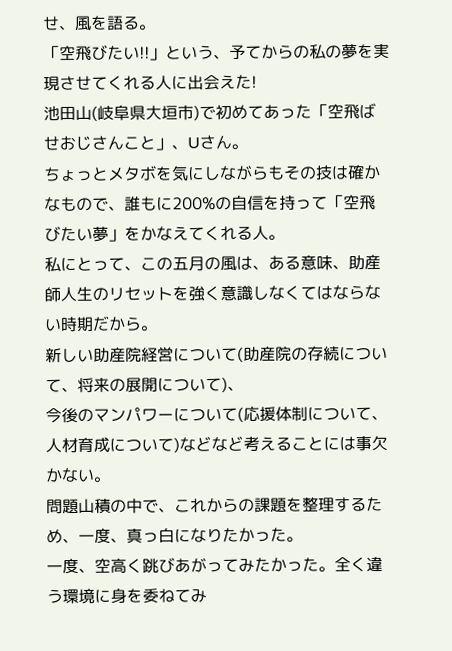せ、風を語る。
「空飛びたい!!」という、予てからの私の夢を実現させてくれる人に出会えた!
池田山(岐阜県大垣市)で初めてあった「空飛ばせおじさんこと」、Uさん。
ちょっとメタボを気にしながらもその技は確かなもので、誰もに200%の自信を持って「空飛びたい夢」をかなえてくれる人。
私にとって、この五月の風は、ある意味、助産師人生のリセットを強く意識しなくてはならない時期だから。
新しい助産院経営について(助産院の存続について、将来の展開について)、
今後のマンパワーについて(応援体制について、人材育成について)などなど考えることには事欠かない。
問題山積の中で、これからの課題を整理するため、一度、真っ白になりたかった。
一度、空高く跳びあがってみたかった。全く違う環境に身を委ねてみ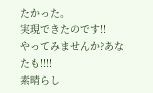たかった。
実現できたのです!!
やってみませんか?あなたも!!!!
素晴らし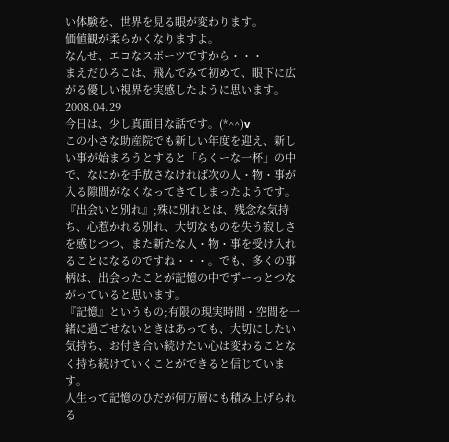い体験を、世界を見る眼が変わります。
価値観が柔らかくなりますよ。
なんせ、エコなスポーツですから・・・
まえだひろこは、飛んでみて初めて、眼下に広がる優しい視界を実感したように思います。
2008.04.29
今日は、少し真面目な話です。(*^^)v
この小さな助産院でも新しい年度を迎え、新しい事が始まろうとすると「らくーな一杯」の中で、なにかを手放さなければ次の人・物・事が入る隙間がなくなってきてしまったようです。
『出会いと別れ』;殊に別れとは、残念な気持ち、心惹かれる別れ、大切なものを失う寂しさを感じつつ、また新たな人・物・事を受け入れることになるのですね・・・。でも、多くの事柄は、出会ったことが記憶の中でずーっとつながっていると思います。
『記憶』というもの;有限の現実時間・空間を一緒に過ごせないときはあっても、大切にしたい気持ち、お付き合い続けたい心は変わることなく持ち続けていくことができると信じています。
人生って記憶のひだが何万層にも積み上げられる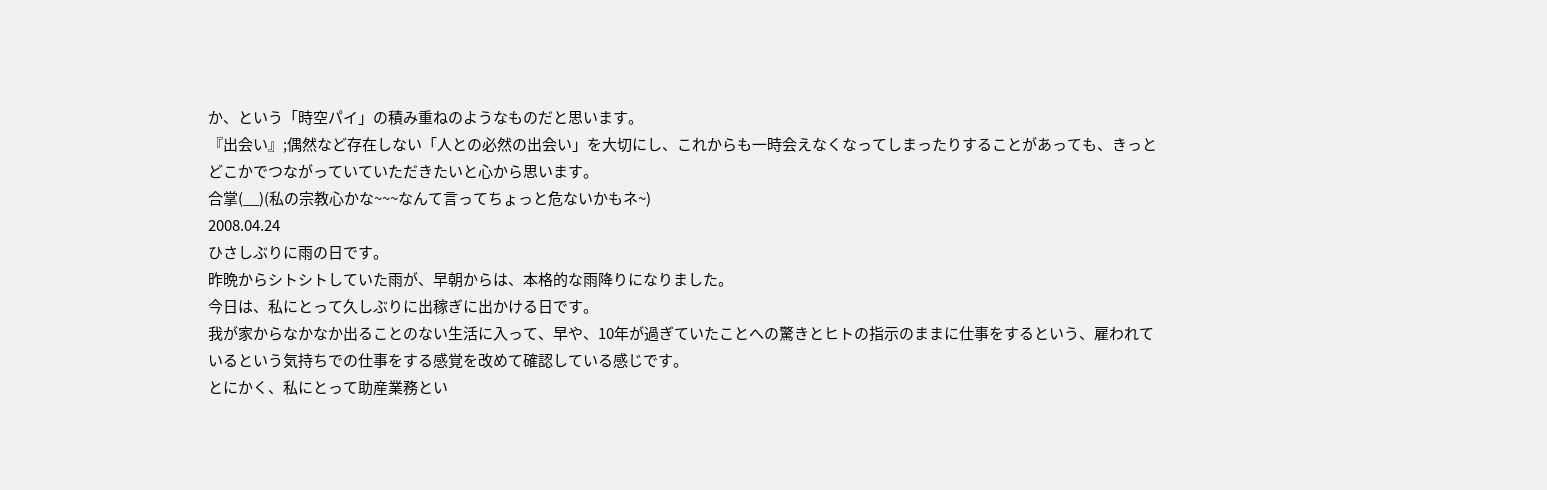か、という「時空パイ」の積み重ねのようなものだと思います。
『出会い』;偶然など存在しない「人との必然の出会い」を大切にし、これからも一時会えなくなってしまったりすることがあっても、きっとどこかでつながっていていただきたいと心から思います。
合掌(__)(私の宗教心かな~~~なんて言ってちょっと危ないかもネ~)
2008.04.24
ひさしぶりに雨の日です。
昨晩からシトシトしていた雨が、早朝からは、本格的な雨降りになりました。
今日は、私にとって久しぶりに出稼ぎに出かける日です。
我が家からなかなか出ることのない生活に入って、早や、10年が過ぎていたことへの驚きとヒトの指示のままに仕事をするという、雇われているという気持ちでの仕事をする感覚を改めて確認している感じです。
とにかく、私にとって助産業務とい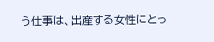う仕事は、出産する女性にとっ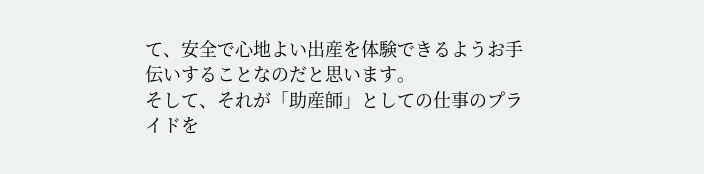て、安全で心地よい出産を体験できるようお手伝いすることなのだと思います。
そして、それが「助産師」としての仕事のプライドを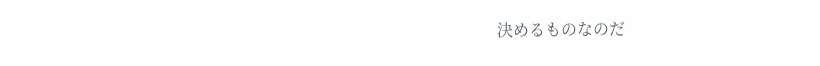決めるものなのだ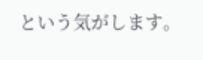という気がします。